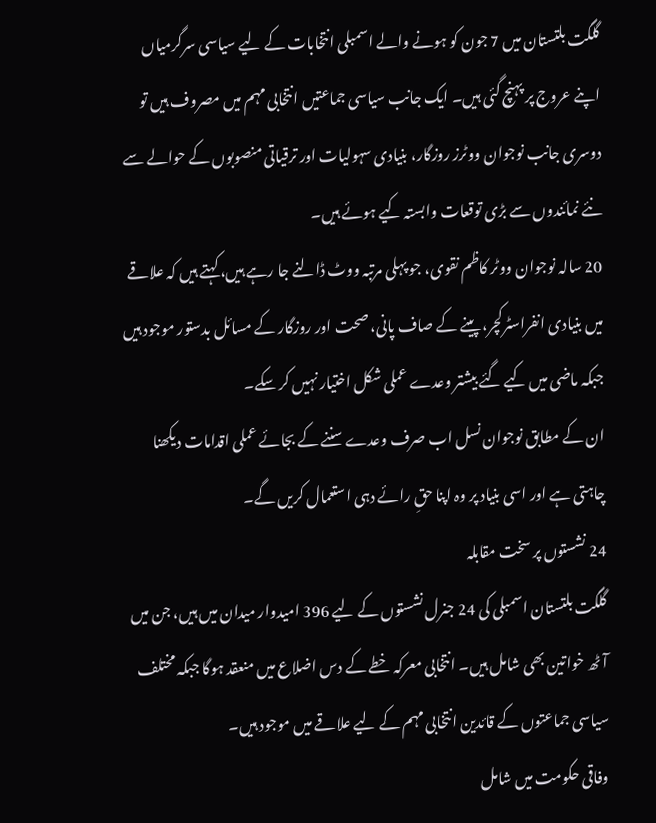گلگت بلتستان میں 7 جون کو ہونے والے اسمبلی انتخابات کے لیے سیاسی سرگرمیاں اپنے عروج پر پہنچ گئی ہیں۔ ایک جانب سیاسی جماعتیں انتخابی مہم میں مصروف ہیں تو دوسری جانب نوجوان ووٹرز روزگار، بنیادی سہولیات اور ترقیاتی منصوبوں کے حوالے سے نئے نمائندوں سے بڑی توقعات وابستہ کیے ہوئے ہیں۔
20 سالہ نوجوان ووٹر کاظم نقوی، جو پہلی مرتبہ ووٹ ڈالنے جا رہے ہیں، کہتے ہیں کہ علاقے میں بنیادی انفراسٹرکچر، پینے کے صاف پانی، صحت اور روزگار کے مسائل بدستور موجود ہیں جبکہ ماضی میں کیے گئے بیشتر وعدے عملی شکل اختیار نہیں کر سکے۔
ان کے مطابق نوجوان نسل اب صرف وعدے سننے کے بجائے عملی اقدامات دیکھنا چاہتی ہے اور اسی بنیاد پر وہ اپنا حقِ رائے دہی استعمال کریں گے۔
24 نشستوں پر سخت مقابلہ
گلگت بلتستان اسمبلی کی 24 جنرل نشستوں کے لیے 396 امیدوار میدان میں ہیں، جن میں آٹھ خواتین بھی شامل ہیں۔ انتخابی معرکہ خطے کے دس اضلاع میں منعقد ہوگا جبکہ مختلف سیاسی جماعتوں کے قائدین انتخابی مہم کے لیے علاقے میں موجود ہیں۔
وفاقی حکومت میں شامل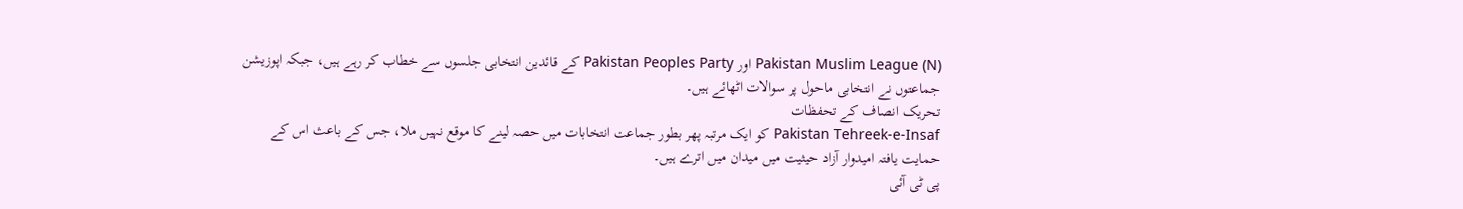Pakistan Muslim League (N) اور Pakistan Peoples Party کے قائدین انتخابی جلسوں سے خطاب کر رہے ہیں، جبکہ اپوزیشن جماعتوں نے انتخابی ماحول پر سوالات اٹھائے ہیں۔
تحریک انصاف کے تحفظات
Pakistan Tehreek-e-Insaf کو ایک مرتبہ پھر بطور جماعت انتخابات میں حصہ لینے کا موقع نہیں ملا، جس کے باعث اس کے حمایت یافتہ امیدوار آزاد حیثیت میں میدان میں اترے ہیں۔
پی ٹی آئی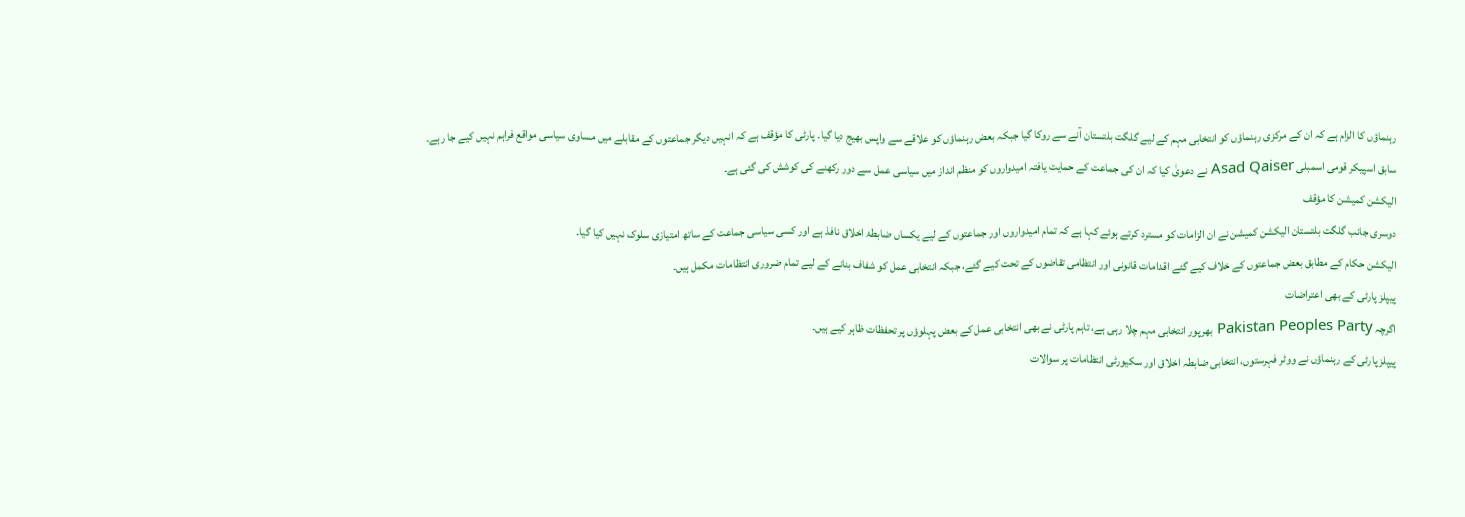رہنماؤں کا الزام ہے کہ ان کے مرکزی رہنماؤں کو انتخابی مہم کے لیے گلگت بلتستان آنے سے روکا گیا جبکہ بعض رہنماؤں کو علاقے سے واپس بھیج دیا گیا۔ پارٹی کا مؤقف ہے کہ انہیں دیگر جماعتوں کے مقابلے میں مساوی سیاسی مواقع فراہم نہیں کیے جا رہے۔
سابق اسپیکر قومی اسمبلی Asad Qaiser نے دعویٰ کیا کہ ان کی جماعت کے حمایت یافتہ امیدواروں کو منظم انداز میں سیاسی عمل سے دور رکھنے کی کوشش کی گئی ہے۔
الیکشن کمیشن کا مؤقف
دوسری جانب گلگت بلتستان الیکشن کمیشن نے ان الزامات کو مسترد کرتے ہوئے کہا ہے کہ تمام امیدواروں اور جماعتوں کے لیے یکساں ضابطۂ اخلاق نافذ ہے اور کسی سیاسی جماعت کے ساتھ امتیازی سلوک نہیں کیا گیا۔
الیکشن حکام کے مطابق بعض جماعتوں کے خلاف کیے گئے اقدامات قانونی اور انتظامی تقاضوں کے تحت کیے گئے، جبکہ انتخابی عمل کو شفاف بنانے کے لیے تمام ضروری انتظامات مکمل ہیں۔
پیپلز پارٹی کے بھی اعتراضات
اگرچہ Pakistan Peoples Party بھرپور انتخابی مہم چلا رہی ہے، تاہم پارٹی نے بھی انتخابی عمل کے بعض پہلوؤں پر تحفظات ظاہر کیے ہیں۔
پیپلز پارٹی کے رہنماؤں نے ووٹر فہرستوں، انتخابی ضابطہ اخلاق اور سکیورٹی انتظامات پر سوالات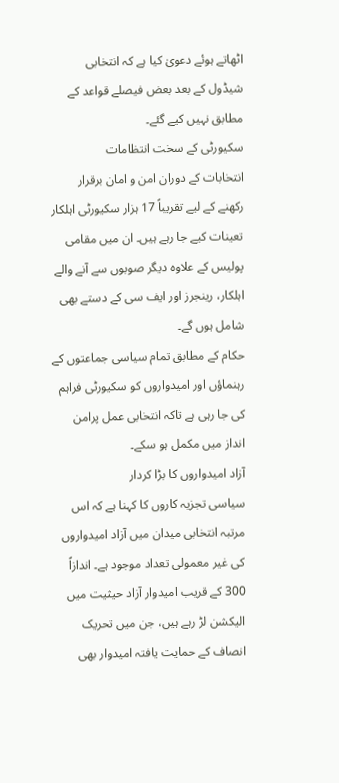اٹھاتے ہوئے دعویٰ کیا ہے کہ انتخابی شیڈول کے بعد بعض فیصلے قواعد کے مطابق نہیں کیے گئے۔
سکیورٹی کے سخت انتظامات
انتخابات کے دوران امن و امان برقرار رکھنے کے لیے تقریباً 17 ہزار سکیورٹی اہلکار تعینات کیے جا رہے ہیں۔ ان میں مقامی پولیس کے علاوہ دیگر صوبوں سے آنے والے اہلکار، رینجرز اور ایف سی کے دستے بھی شامل ہوں گے۔
حکام کے مطابق تمام سیاسی جماعتوں کے رہنماؤں اور امیدواروں کو سکیورٹی فراہم کی جا رہی ہے تاکہ انتخابی عمل پرامن انداز میں مکمل ہو سکے۔
آزاد امیدواروں کا بڑا کردار
سیاسی تجزیہ کاروں کا کہنا ہے کہ اس مرتبہ انتخابی میدان میں آزاد امیدواروں کی غیر معمولی تعداد موجود ہے۔ اندازاً 300 کے قریب امیدوار آزاد حیثیت میں الیکشن لڑ رہے ہیں، جن میں تحریک انصاف کے حمایت یافتہ امیدوار بھی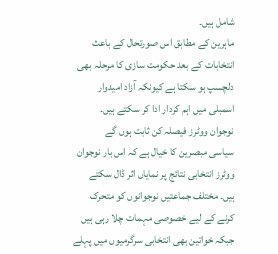شامل ہیں۔
ماہرین کے مطابق اس صورتحال کے باعث انتخابات کے بعد حکومت سازی کا مرحلہ بھی دلچسپ ہو سکتا ہے کیونکہ آزاد امیدوار اسمبلی میں اہم کردار ادا کر سکتے ہیں۔
نوجوان ووٹرز فیصلہ کن ثابت ہوں گے
سیاسی مبصرین کا خیال ہے کہ اس بار نوجوان ووٹرز انتخابی نتائج پر نمایاں اثر ڈال سکتے ہیں۔ مختلف جماعتیں نوجوانوں کو متحرک کرنے کے لیے خصوصی مہمات چلا رہی ہیں جبکہ خواتین بھی انتخابی سرگرمیوں میں پہلے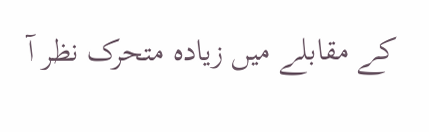کے مقابلے میں زیادہ متحرک نظر آ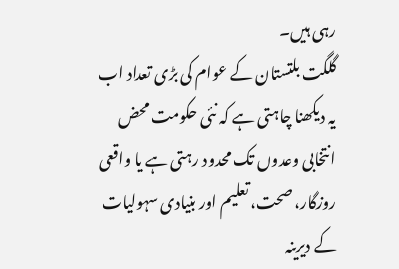رہی ہیں۔
گلگت بلتستان کے عوام کی بڑی تعداد اب یہ دیکھنا چاہتی ہے کہ نئی حکومت محض انتخابی وعدوں تک محدود رہتی ہے یا واقعی روزگار، صحت، تعلیم اور بنیادی سہولیات کے دیرینہ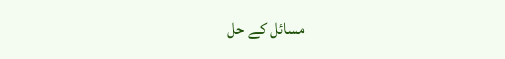مسائل کے حل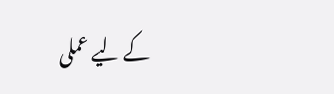کے لیے عملی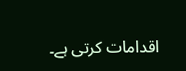اقدامات کرتی ہے۔